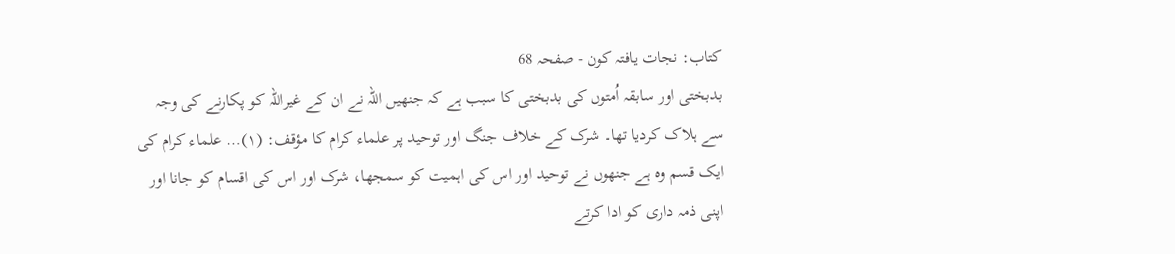کتاب: نجات یافتہ کون - صفحہ 68
بدبختی اور سابقہ اُمتوں کی بدبختی کا سبب ہے کہ جنھیں اللہ نے ان کے غیراللہ کو پکارنے کی وجہ سے ہلاک کردیا تھا۔ شرک کے خلاف جنگ اور توحید پر علماء کرام کا مؤقف: (۱)… علماء کرام کی ایک قسم وہ ہے جنھوں نے توحید اور اس کی اہمیت کو سمجھا، شرک اور اس کی اقسام کو جانا اور اپنی ذمہ داری کو ادا کرتے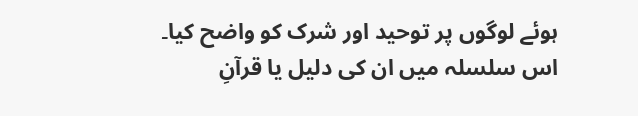ہوئے لوگوں پر توحید اور شرک کو واضح کیا۔ اس سلسلہ میں ان کی دلیل یا قرآنِ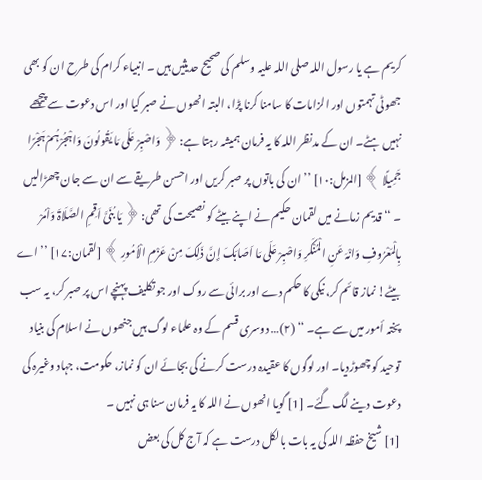کریم ہے یا رسول اللہ صلی اللہ علیہ وسلم کی صحیح حدیثیں ہیں ۔ انبیاء کرام کی طرح ان کو بھی جھوٹی تہمتوں اور الزامات کا سامنا کرنا پڑا، البتہ انھوں نے صبر کیا اور اس دعوت سے پیچھے نہیں ہٹے۔ ان کے مدنظر اللہ کا یہ فرمان ہمیشہ رہتا ہے: ﴿ وَاصْبِرْ عَلَی مَا یَقُولُونَ وَاہْجُرْہُمْ ہَجْرًا جَمِیلًا ﴾ [المزمل:۱۰] ’’ ان کی باتوں پر صبر کریں اور احسن طریقے سے ان سے جان چھڑالیں ۔ ‘‘ قدیم زمانے میں لقمان حکیم نے اپنے بیٹے کو نصیحت کی تھی: ﴿ یَا بُنَیَّ اَقِمِ الصَّلَاۃَ وَاْمُرْ بِالْمَعْرُوفِ وَانْہَ عَنِ الْمُنْکَرِ وَاصْبِرْ عَلَی مَا اَصَابَکَ إِنَّ ذَلِکَ مِنْ عَزْمِ الْاُمُورِ ﴾ [لقمان:۱۷] ’’ اے بیٹے! نماز قائم کر، نیکی کا حکم دے اور برائی سے روک اور جو تکلیف پہنچے اس پر صبر کر، یہ سب پختہ أمور میں سے ہے۔ ‘‘ (۲)… دوسری قسم کے وہ علماء لوگ ہیں جنھوں نے اسلام کی بنیاد توحید کو چھوڑدیا۔ اور لوگوں کا عقیدہ درست کرنے کی بجائے ان کو نماز، حکومت، جہاد وغیرہ کی دعوت دینے لگ گئے۔ [1] گویا انھوں نے اللہ کا یہ فرمان سنا ہی نہیں ۔
[1] شیخ حفظہ اللہ کی یہ بات بالکل درست ہے کہ آج کل کی بعض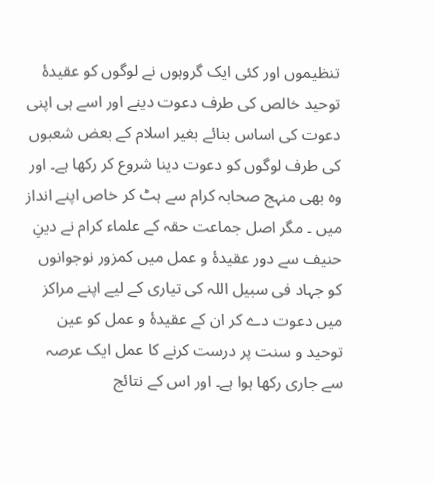تنظیموں اور کئی ایک گروہوں نے لوگوں کو عقیدۂ توحید خالص کی طرف دعوت دینے اور اسے ہی اپنی دعوت کی اساس بنائے بغیر اسلام کے بعض شعبوں کی طرف لوگوں کو دعوت دینا شروع کر رکھا ہے۔ اور وہ بھی منہج صحابہ کرام سے ہٹ کر خاص اپنے انداز میں ۔ مگر اصل جماعت حقہ کے علماء کرام نے دینِ حنیف سے دور عقیدۂ و عمل میں کمزور نوجوانوں کو جہاد فی سبیل اللہ کی تیاری کے لیے اپنے مراکز میں دعوت دے کر ان کے عقیدۂ و عمل کو عین توحید و سنت پر درست کرنے کا عمل ایک عرصہ سے جاری رکھا ہوا ہے۔ اور اس کے نتائج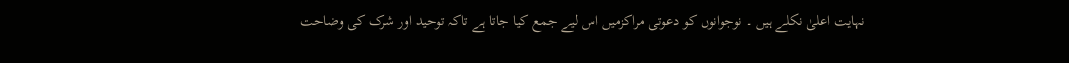نہایت اعلیٰ نکلے ہیں ۔ نوجوانوں کو دعوتی مراکزمیں اس لیے جمع کیا جاتا ہے تاکہ توحید اور شرک کی وضاحت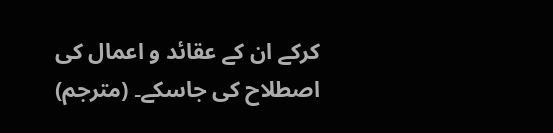کرکے ان کے عقائد و اعمال کی اصطلاح کی جاسکے۔ (مترجم)